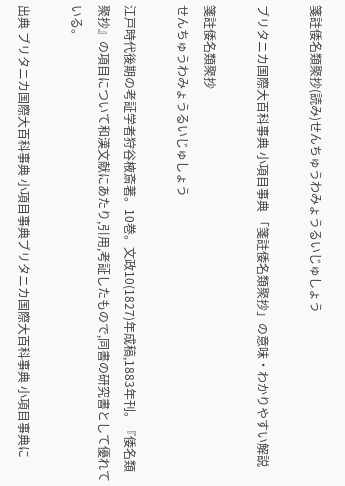箋註倭名類聚抄(読み)せんちゅうわみょうるいじゅしょう

ブリタニカ国際大百科事典 小項目事典 「箋註倭名類聚抄」の意味・わかりやすい解説

箋註倭名類聚抄
せんちゅうわみょうるいじゅしょう

江戸時代後期の考証学者狩谷棭斎著。10巻。文政10(1827)年成稿,1883年刊。『倭名類聚抄』の項目について和漢文献にあたり,引用,考証したもので,同書の研究書として優れている。

出典 ブリタニカ国際大百科事典 小項目事典ブリタニカ国際大百科事典 小項目事典に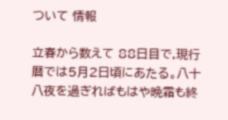ついて 情報

立春から数えて 88日目で,現行暦では5月2日頃にあたる。八十八夜を過ぎればもはや晩霜も終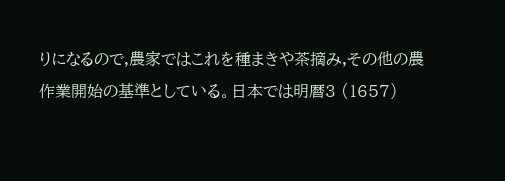りになるので,農家ではこれを種まきや茶摘み,その他の農作業開始の基準としている。日本では明暦3 (1657)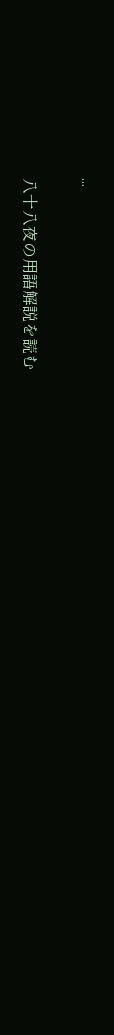...

八十八夜の用語解説を読む